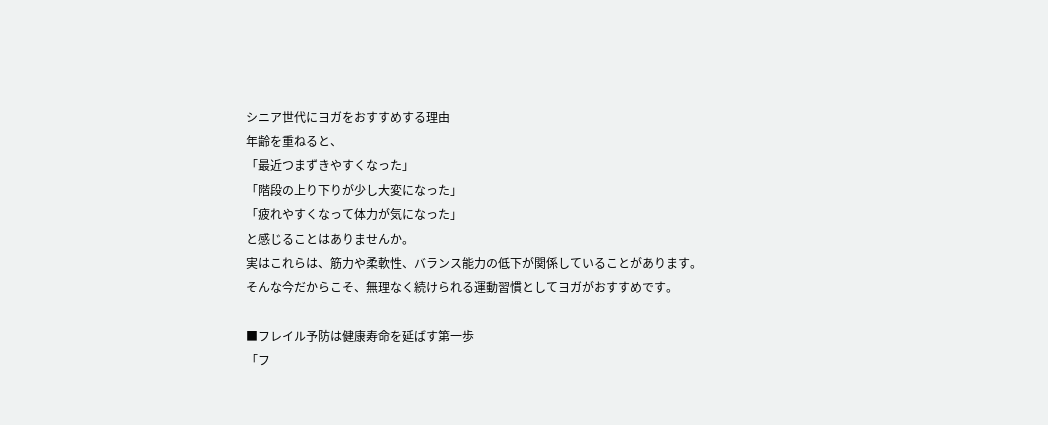シニア世代にヨガをおすすめする理由
年齢を重ねると、
「最近つまずきやすくなった」
「階段の上り下りが少し大変になった」
「疲れやすくなって体力が気になった」
と感じることはありませんか。
実はこれらは、筋力や柔軟性、バランス能力の低下が関係していることがあります。
そんな今だからこそ、無理なく続けられる運動習慣としてヨガがおすすめです。

■フレイル予防は健康寿命を延ばす第一歩
「フ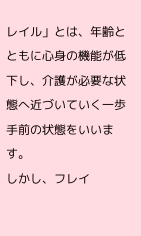レイル」とは、年齢とともに心身の機能が低下し、介護が必要な状態へ近づいていく一歩手前の状態をいいます。
しかし、フレイ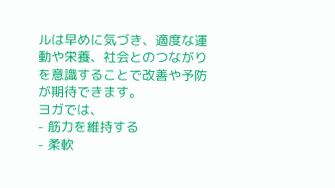ルは早めに気づき、適度な運動や栄養、社会とのつながりを意識することで改善や予防が期待できます。
ヨガでは、
- 筋力を維持する
- 柔軟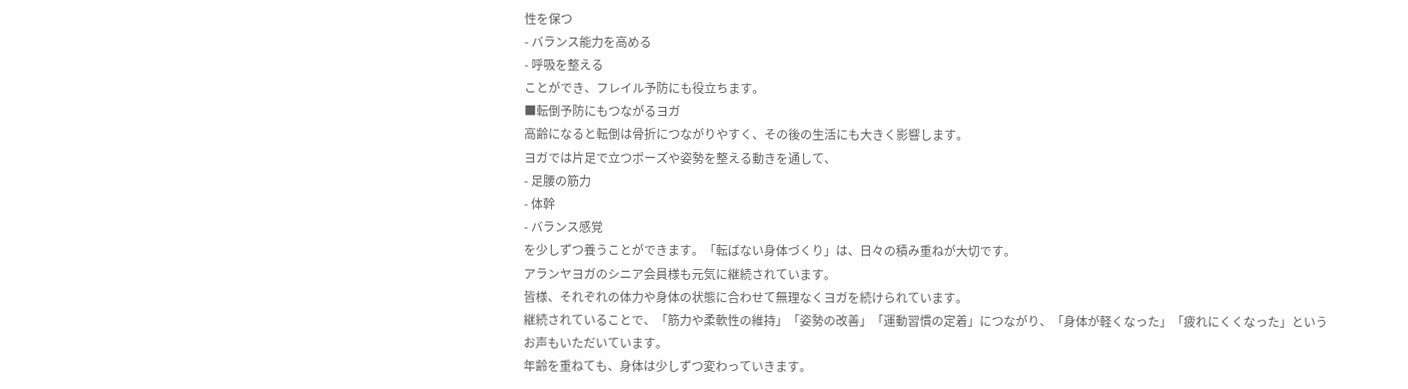性を保つ
- バランス能力を高める
- 呼吸を整える
ことができ、フレイル予防にも役立ちます。
■転倒予防にもつながるヨガ
高齢になると転倒は骨折につながりやすく、その後の生活にも大きく影響します。
ヨガでは片足で立つポーズや姿勢を整える動きを通して、
- 足腰の筋力
- 体幹
- バランス感覚
を少しずつ養うことができます。「転ばない身体づくり」は、日々の積み重ねが大切です。
アランヤヨガのシニア会員様も元気に継続されています。
皆様、それぞれの体力や身体の状態に合わせて無理なくヨガを続けられています。
継続されていることで、「筋力や柔軟性の維持」「姿勢の改善」「運動習慣の定着」につながり、「身体が軽くなった」「疲れにくくなった」というお声もいただいています。
年齢を重ねても、身体は少しずつ変わっていきます。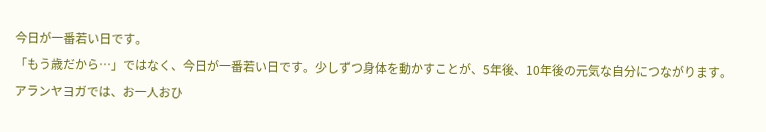今日が一番若い日です。
「もう歳だから…」ではなく、今日が一番若い日です。少しずつ身体を動かすことが、5年後、10年後の元気な自分につながります。
アランヤヨガでは、お一人おひ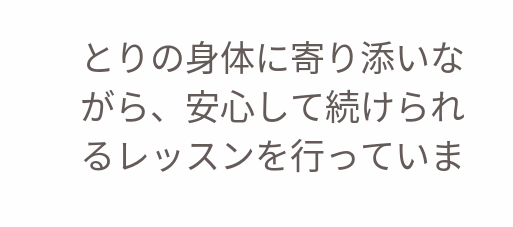とりの身体に寄り添いながら、安心して続けられるレッスンを行っていま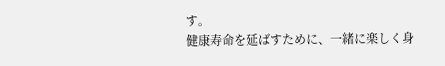す。
健康寿命を延ばすために、一緒に楽しく身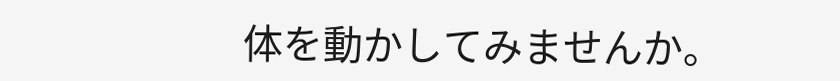体を動かしてみませんか。